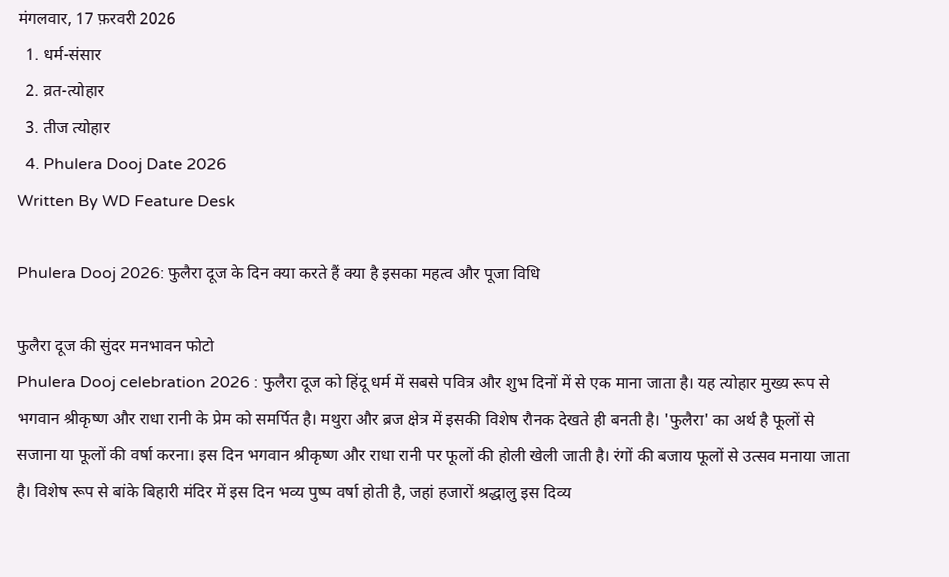मंगलवार, 17 फ़रवरी 2026
  1. धर्म-संसार
  2. व्रत-त्योहार
  3. तीज त्योहार
  4. Phulera Dooj Date 2026
Written By WD Feature Desk

Phulera Dooj 2026: फुलैरा दूज के दिन क्या करते हैं क्या है इसका महत्व और पूजा विधि

फुलैरा दूज की सुंदर मनभावन फोटो
Phulera Dooj celebration 2026 : फुलैरा दूज को हिंदू धर्म में सबसे पवित्र और शुभ दिनों में से एक माना जाता है। यह त्योहार मुख्य रूप से भगवान श्रीकृष्ण और राधा रानी के प्रेम को समर्पित है। मथुरा और ब्रज क्षेत्र में इसकी विशेष रौनक देखते ही बनती है। 'फुलैरा' का अर्थ है फूलों से सजाना या फूलों की वर्षा करना। इस दिन भगवान श्रीकृष्ण और राधा रानी पर फूलों की होली खेली जाती है। रंगों की बजाय फूलों से उत्सव मनाया जाता है। विशेष रूप से बांके बिहारी मंदिर में इस दिन भव्य पुष्प वर्षा होती है, जहां हजारों श्रद्धालु इस दिव्य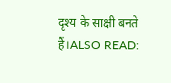दृश्य के साक्षी बनते हैं।ALSO READ: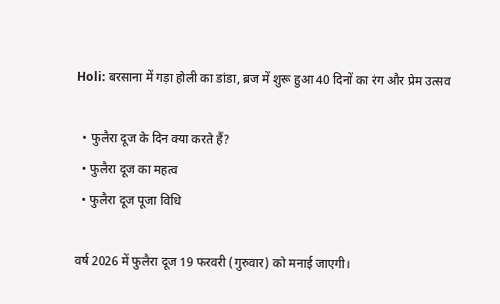Holi: बरसाना में गड़ा होली का डांडा, ब्रज में शुरू हुआ 40 दिनों का रंग और प्रेम उत्सव

  • फुलैरा दूज के दिन क्या करते हैं?
  • फुलैरा दूज का महत्व
  • फुलैरा दूज पूजा विधि

वर्ष 2026 में फुलैरा दूज 19 फरवरी (गुरुवार) को मनाई जाएगी।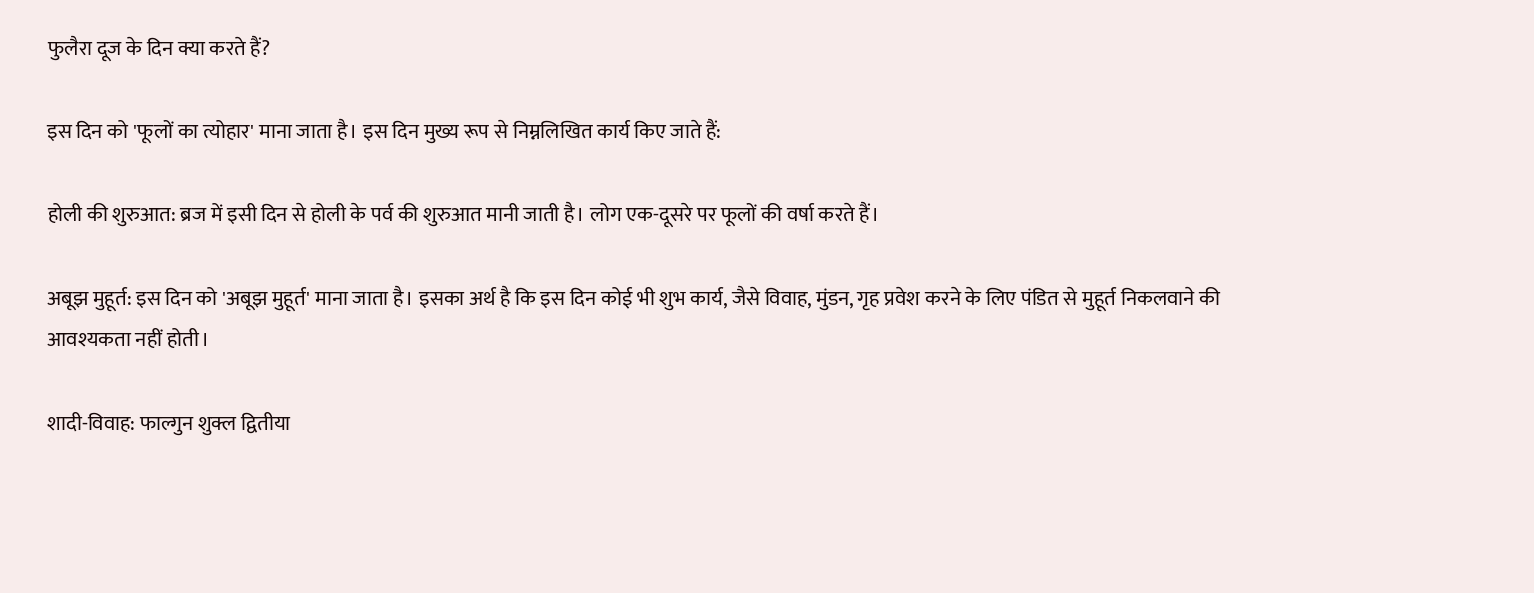फुलैरा दूज के दिन क्या करते हैं?

इस दिन को 'फूलों का त्योहार' माना जाता है। इस दिन मुख्य रूप से निम्नलिखित कार्य किए जाते हैं:

होली की शुरुआत: ब्रज में इसी दिन से होली के पर्व की शुरुआत मानी जाती है। लोग एक-दूसरे पर फूलों की वर्षा करते हैं।

अबूझ मुहूर्त: इस दिन को 'अबूझ मुहूर्त' माना जाता है। इसका अर्थ है कि इस दिन कोई भी शुभ कार्य, जैसे विवाह, मुंडन, गृह प्रवेश करने के लिए पंडित से मुहूर्त निकलवाने की आवश्यकता नहीं होती।

शादी-विवाह: फाल्गुन शुक्ल द्वितीया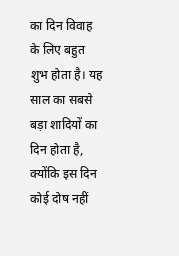का दिन विवाह के लिए बहुत शुभ होता है। यह साल का सबसे बड़ा शादियों का दिन होता है, क्योंकि इस दिन कोई दोष नहीं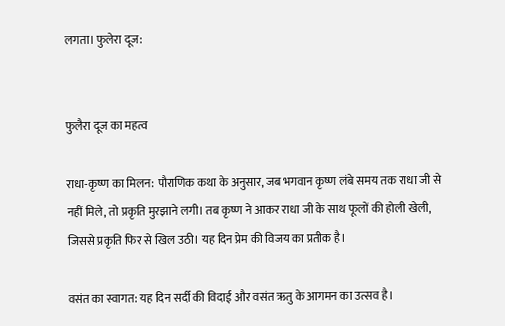लगता। फुलेरा दूज:


फुलैरा दूज का महत्व

राधा-कृष्ण का मिलन: पौराणिक कथा के अनुसार, जब भगवान कृष्ण लंबे समय तक राधा जी से नहीं मिले, तो प्रकृति मुरझाने लगी। तब कृष्ण ने आकर राधा जी के साथ फूलों की होली खेली, जिससे प्रकृति फिर से खिल उठी। यह दिन प्रेम की विजय का प्रतीक है।

वसंत का स्वागत: यह दिन सर्दी की विदाई और वसंत ऋतु के आगमन का उत्सव है।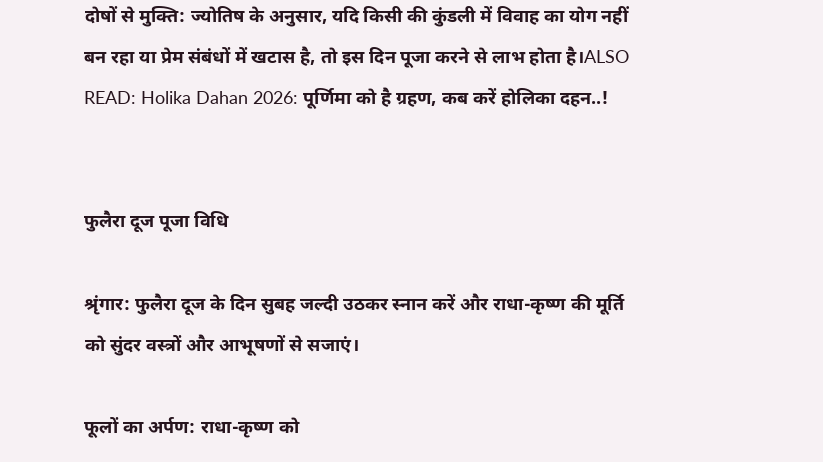दोषों से मुक्ति: ज्योतिष के अनुसार, यदि किसी की कुंडली में विवाह का योग नहीं बन रहा या प्रेम संबंधों में खटास है, तो इस दिन पूजा करने से लाभ होता है।ALSO READ: Holika Dahan 2026: पूर्णिमा को है ग्रहण, कब करें होलिका दहन..!


फुलैरा दूज पूजा विधि

श्रृंगार: फुलैरा दूज के दिन सुबह जल्दी उठकर स्नान करें और राधा-कृष्ण की मूर्ति को सुंदर वस्त्रों और आभूषणों से सजाएं।

फूलों का अर्पण: राधा-कृष्ण को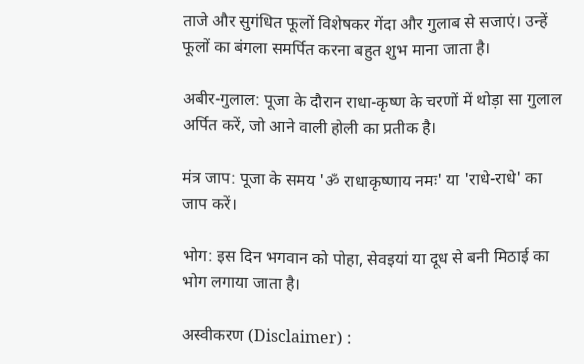ताजे और सुगंधित फूलों विशेषकर गेंदा और गुलाब से सजाएं। उन्हें फूलों का बंगला समर्पित करना बहुत शुभ माना जाता है।

अबीर-गुलाल: पूजा के दौरान राधा-कृष्ण के चरणों में थोड़ा सा गुलाल अर्पित करें, जो आने वाली होली का प्रतीक है।

मंत्र जाप: पूजा के समय 'ॐ राधाकृष्णाय नमः' या 'राधे-राधे' का जाप करें।

भोग: इस दिन भगवान को पोहा, सेवइयां या दूध से बनी मिठाई का भोग लगाया जाता है।

अस्वीकरण (Disclaimer) :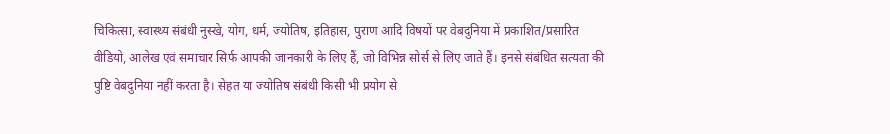चिकित्सा, स्वास्थ्य संबंधी नुस्खे, योग, धर्म, ज्योतिष, इतिहास, पुराण आदि विषयों पर वेबदुनिया में प्रकाशित/प्रसारित वीडियो, आलेख एवं समाचार सिर्फ आपकी जानकारी के लिए हैं, जो विभिन्न सोर्स से लिए जाते हैं। इनसे संबंधित सत्यता की पुष्टि वेबदुनिया नहीं करता है। सेहत या ज्योतिष संबंधी किसी भी प्रयोग से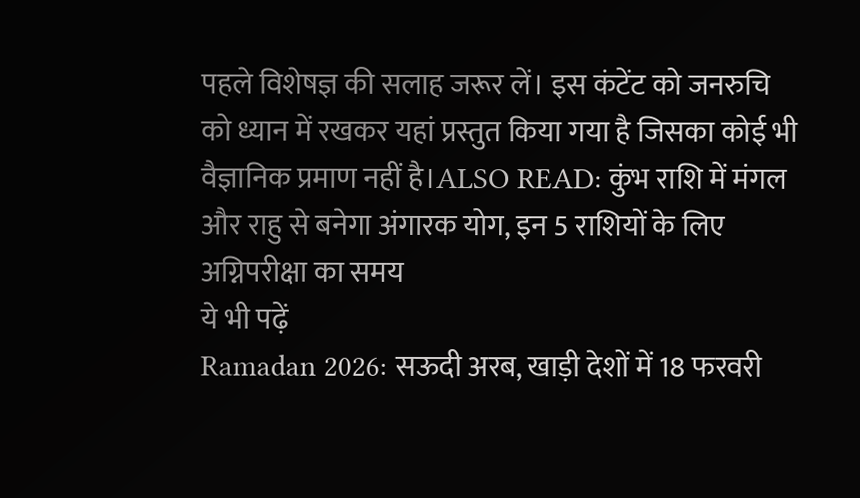पहले विशेषज्ञ की सलाह जरूर लें। इस कंटेंट को जनरुचि को ध्यान में रखकर यहां प्रस्तुत किया गया है जिसका कोई भी वैज्ञानिक प्रमाण नहीं है।ALSO READ: कुंभ राशि में मंगल और राहु से बनेगा अंगारक योग, इन 5 राशियों के लिए अग्निपरीक्षा का समय
ये भी पढ़ें
Ramadan 2026: सऊदी अरब, खाड़ी देशों में 18 फरवरी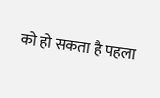को हो सकता है पहला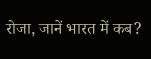रोजा, जानें भारत में कब?